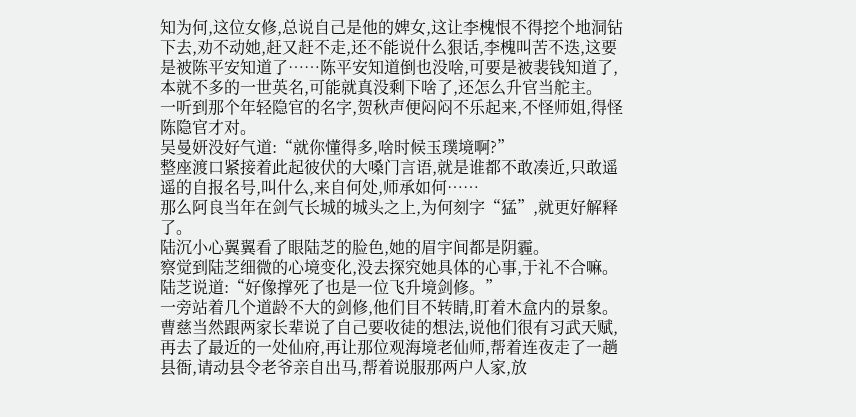知为何,这位女修,总说自己是他的婢女,这让李槐恨不得挖个地洞钻下去,劝不动她,赶又赶不走,还不能说什么狠话,李槐叫苦不迭,这要是被陈平安知道了……陈平安知道倒也没啥,可要是被裴钱知道了,本就不多的一世英名,可能就真没剩下啥了,还怎么升官当舵主。
一听到那个年轻隐官的名字,贺秋声便闷闷不乐起来,不怪师姐,得怪陈隐官才对。
吴曼妍没好气道:“就你懂得多,啥时候玉璞境啊?”
整座渡口紧接着此起彼伏的大嗓门言语,就是谁都不敢凑近,只敢遥遥的自报名号,叫什么,来自何处,师承如何……
那么阿良当年在剑气长城的城头之上,为何刻字“猛”,就更好解释了。
陆沉小心翼翼看了眼陆芝的脸色,她的眉宇间都是阴霾。
察觉到陆芝细微的心境变化,没去探究她具体的心事,于礼不合嘛。
陆芝说道:“好像撑死了也是一位飞升境剑修。”
一旁站着几个道龄不大的剑修,他们目不转睛,盯着木盒内的景象。
曹慈当然跟两家长辈说了自己要收徒的想法,说他们很有习武天赋,再去了最近的一处仙府,再让那位观海境老仙师,帮着连夜走了一趟县衙,请动县令老爷亲自出马,帮着说服那两户人家,放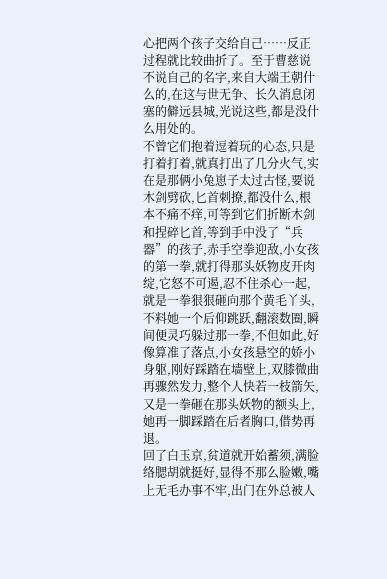心把两个孩子交给自己……反正过程就比较曲折了。至于曹慈说不说自己的名字,来自大端王朝什么的,在这与世无争、长久消息闭塞的僻远县城,光说这些,都是没什么用处的。
不曾它们抱着逗着玩的心态,只是打着打着,就真打出了几分火气,实在是那俩小兔崽子太过古怪,要说木剑劈砍,匕首刺撩,都没什么,根本不痛不痒,可等到它们折断木剑和捏碎匕首,等到手中没了“兵器”的孩子,赤手空拳迎敌,小女孩的第一拳,就打得那头妖物皮开肉绽,它怒不可遏,忍不住杀心一起,就是一拳狠狠砸向那个黄毛丫头,不料她一个后仰跳跃,翻滚数圈,瞬间便灵巧躲过那一拳,不但如此,好像算准了落点,小女孩悬空的娇小身躯,刚好踩踏在墙壁上,双膝微曲再骤然发力,整个人快若一枝箭矢,又是一拳砸在那头妖物的额头上,她再一脚踩踏在后者胸口,借势再退。
回了白玉京,贫道就开始蓄须,满脸络腮胡就挺好,显得不那么脸嫩,嘴上无毛办事不牢,出门在外总被人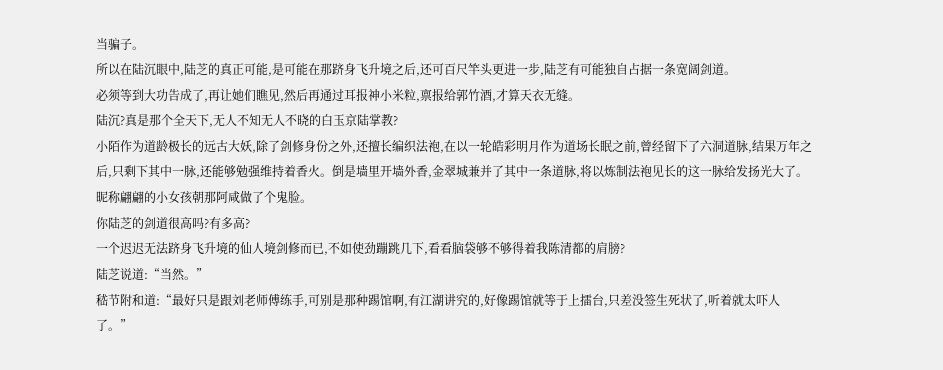当骗子。
所以在陆沉眼中,陆芝的真正可能,是可能在那跻身飞升境之后,还可百尺竿头更进一步,陆芝有可能独自占据一条宽阔剑道。
必须等到大功告成了,再让她们瞧见,然后再通过耳报神小米粒,禀报给郭竹酒,才算天衣无缝。
陆沉?真是那个全天下,无人不知无人不晓的白玉京陆掌教?
小陌作为道龄极长的远古大妖,除了剑修身份之外,还擅长编织法袍,在以一轮皓彩明月作为道场长眠之前,曾经留下了六洞道脉,结果万年之后,只剩下其中一脉,还能够勉强维持着香火。倒是墙里开墙外香,金翠城兼并了其中一条道脉,将以炼制法袍见长的这一脉给发扬光大了。
昵称翩翩的小女孩朝那阿咸做了个鬼脸。
你陆芝的剑道很高吗?有多高?
一个迟迟无法跻身飞升境的仙人境剑修而已,不如使劲蹦跳几下,看看脑袋够不够得着我陈清都的肩膀?
陆芝说道:“当然。”
嵇节附和道:“最好只是跟刘老师傅练手,可别是那种踢馆啊,有江湖讲究的,好像踢馆就等于上擂台,只差没签生死状了,听着就太吓人了。”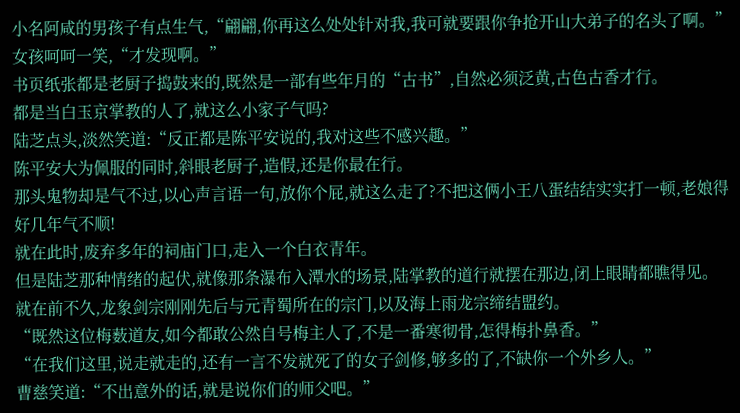小名阿咸的男孩子有点生气,“翩翩,你再这么处处针对我,我可就要跟你争抢开山大弟子的名头了啊。”
女孩呵呵一笑,“才发现啊。”
书页纸张都是老厨子捣鼓来的,既然是一部有些年月的“古书”,自然必须泛黄,古色古香才行。
都是当白玉京掌教的人了,就这么小家子气吗?
陆芝点头,淡然笑道:“反正都是陈平安说的,我对这些不感兴趣。”
陈平安大为佩服的同时,斜眼老厨子,造假,还是你最在行。
那头鬼物却是气不过,以心声言语一句,放你个屁,就这么走了?不把这俩小王八蛋结结实实打一顿,老娘得好几年气不顺!
就在此时,废弃多年的祠庙门口,走入一个白衣青年。
但是陆芝那种情绪的起伏,就像那条瀑布入潭水的场景,陆掌教的道行就摆在那边,闭上眼睛都瞧得见。
就在前不久,龙象剑宗刚刚先后与元青蜀所在的宗门,以及海上雨龙宗缔结盟约。
“既然这位梅薮道友,如今都敢公然自号梅主人了,不是一番寒彻骨,怎得梅扑鼻香。”
“在我们这里,说走就走的,还有一言不发就死了的女子剑修,够多的了,不缺你一个外乡人。”
曹慈笑道:“不出意外的话,就是说你们的师父吧。”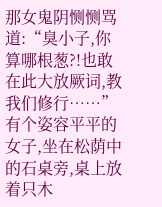那女鬼阴恻恻骂道:“臭小子,你算哪根葱?!也敢在此大放厥词,教我们修行……”
有个姿容平平的女子,坐在松荫中的石桌旁,桌上放着只木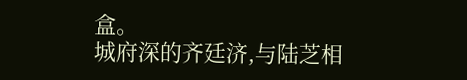盒。
城府深的齐廷济,与陆芝相